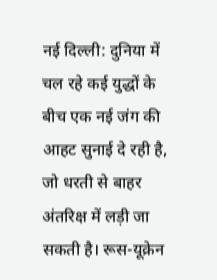नई दिल्ली: दुनिया में चल रहे कई युद्धों के बीच एक नई जंग की आहट सुनाई दे रही है, जो धरती से बाहर अंतरिक्ष में लड़ी जा सकती है। रूस-यूक्रेन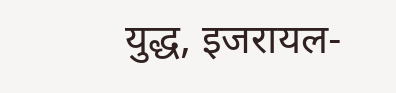युद्ध, इजरायल-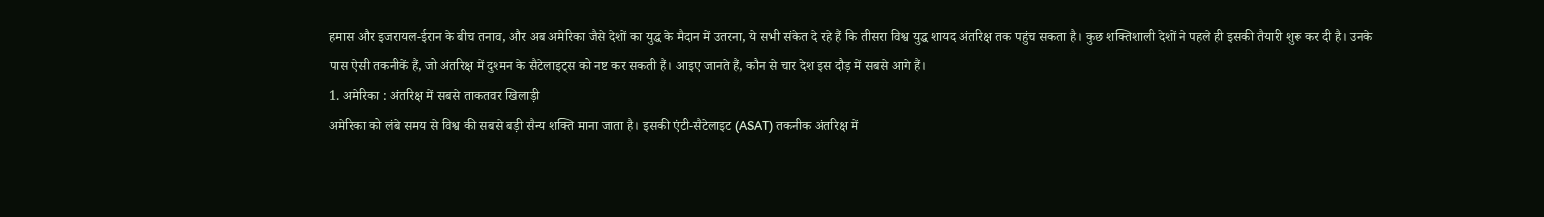हमास और इजरायल-ईरान के बीच तनाव, और अब अमेरिका जैसे देशों का युद्ध के मैदान में उतरना, ये सभी संकेत दे रहे हैं कि तीसरा विश्व युद्ध शायद अंतरिक्ष तक पहुंच सकता है। कुछ शक्तिशाली देशों ने पहले ही इसकी तैयारी शुरू कर दी है। उनके पास ऐसी तकनीकें हैं, जो अंतरिक्ष में दुश्मन के सैटेलाइट्स को नष्ट कर सकती हैं। आइए जानते हैं, कौन से चार देश इस दौड़ में सबसे आगे हैं।
1. अमेरिका : अंतरिक्ष में सबसे ताकतवर खिलाड़ी
अमेरिका को लंबे समय से विश्व की सबसे बड़ी सैन्य शक्ति माना जाता है। इसकी एंटी-सैटेलाइट (ASAT) तकनीक अंतरिक्ष में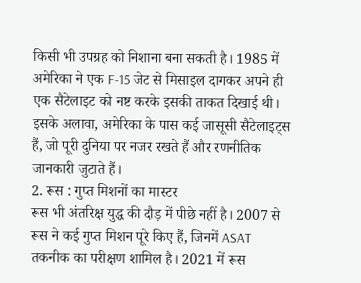किसी भी उपग्रह को निशाना बना सकती है। 1985 में अमेरिका ने एक F-15 जेट से मिसाइल दागकर अपने ही एक सैटेलाइट को नष्ट करके इसकी ताकत दिखाई थी। इसके अलावा, अमेरिका के पास कई जासूसी सैटेलाइट्स हैं, जो पूरी दुनिया पर नजर रखते हैं और रणनीतिक जानकारी जुटाते हैं।
2. रूस : गुप्त मिशनों का मास्टर
रूस भी अंतरिक्ष युद्ध की दौड़ में पीछे नहीं है। 2007 से रूस ने कई गुप्त मिशन पूरे किए हैं, जिनमें ASAT तकनीक का परीक्षण शामिल है। 2021 में रूस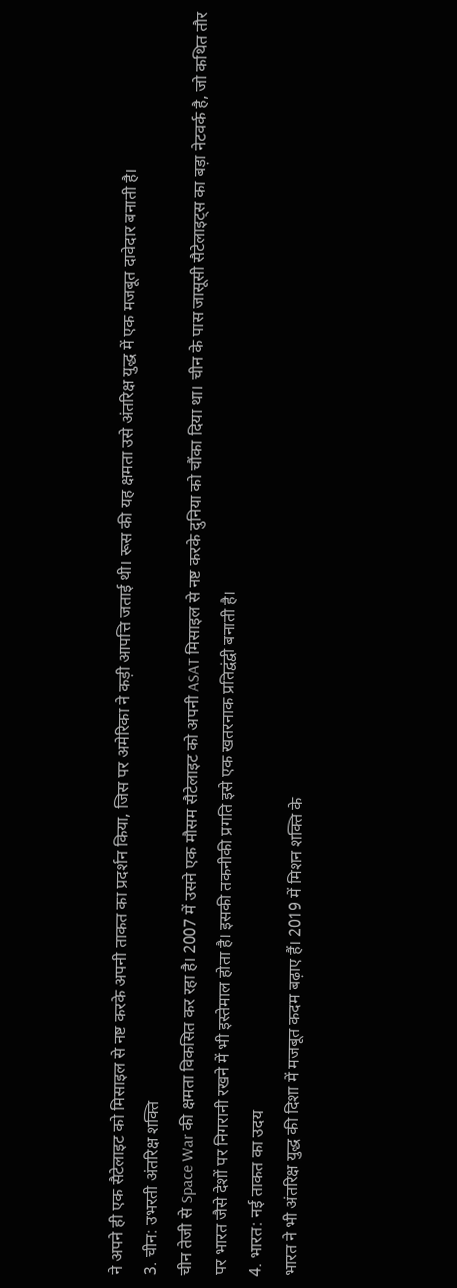ने अपने ही एक सैटेलाइट को मिसाइल से नष्ट करके अपनी ताकत का प्रदर्शन किया, जिस पर अमेरिका ने कड़ी आपत्ति जताई थी। रूस की यह क्षमता उसे अंतरिक्ष युद्ध में एक मजबूत दावेदार बनाती है।
3. चीन: उभरती अंतरिक्ष शक्ति
चीन तेजी से Space War की क्षमता विकसित कर रहा है। 2007 में उसने एक मौसम सैटेलाइट को अपनी ASAT मिसाइल से नष्ट करके दुनिया को चौंका दिया था। चीन के पास जासूसी सैटेलाइट्स का बड़ा नेटवर्क है, जो कथित तौर पर भारत जैसे देशों पर निगरानी रखने में भी इस्तेमाल होता है। इसकी तकनीकी प्रगति इसे एक खतरनाक प्रतिद्वंद्वी बनाती है।
4. भारत: नई ताकत का उदय
भारत ने भी अंतरिक्ष युद्ध की दिशा में मजबूत कदम बढ़ाए हैं। 2019 में मिशन शक्ति के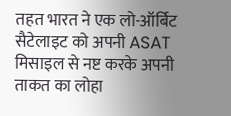तहत भारत ने एक लो-ऑर्बिट सैटेलाइट को अपनी ASAT मिसाइल से नष्ट करके अपनी ताकत का लोहा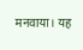मनवाया। यह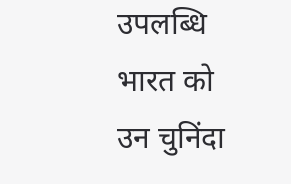उपलब्धि भारत को उन चुनिंदा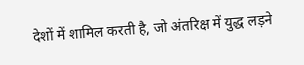देशों में शामिल करती है, जो अंतरिक्ष में युद्ध लड़ने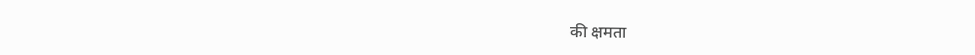की क्षमता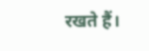रखते हैं।